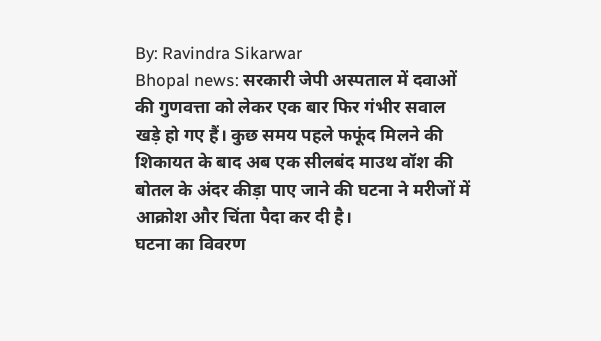By: Ravindra Sikarwar
Bhopal news: सरकारी जेपी अस्पताल में दवाओं की गुणवत्ता को लेकर एक बार फिर गंभीर सवाल खड़े हो गए हैं। कुछ समय पहले फफूंद मिलने की शिकायत के बाद अब एक सीलबंद माउथ वॉश की बोतल के अंदर कीड़ा पाए जाने की घटना ने मरीजों में आक्रोश और चिंता पैदा कर दी है।
घटना का विवरण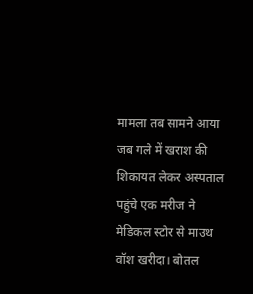मामला तब सामने आया जब गले में खराश की शिकायत लेकर अस्पताल पहुंचे एक मरीज ने मेडिकल स्टोर से माउथ वॉश खरीदा। बोतल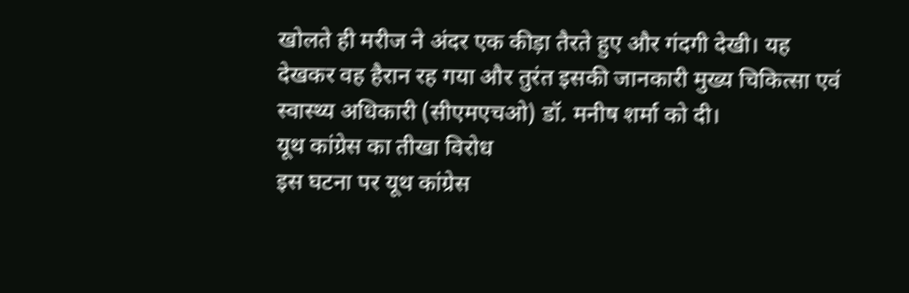खोलते ही मरीज ने अंदर एक कीड़ा तैरते हुए और गंदगी देखी। यह देखकर वह हैरान रह गया और तुरंत इसकी जानकारी मुख्य चिकित्सा एवं स्वास्थ्य अधिकारी (सीएमएचओ) डॉ. मनीष शर्मा को दी।
यूथ कांग्रेस का तीखा विरोध
इस घटना पर यूथ कांग्रेस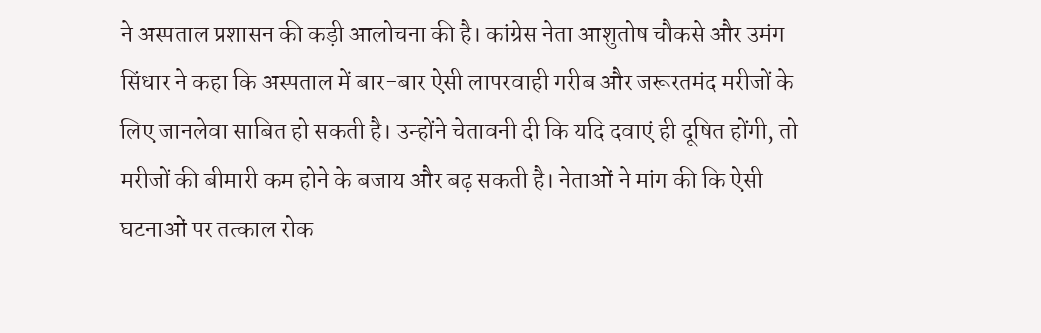ने अस्पताल प्रशासन की कड़ी आलोचना की है। कांग्रेस नेता आशुतोष चौकसे और उमंग सिंधार ने कहा कि अस्पताल में बार-बार ऐसी लापरवाही गरीब और जरूरतमंद मरीजों के लिए जानलेवा साबित हो सकती है। उन्होंने चेतावनी दी कि यदि दवाएं ही दूषित होंगी, तो मरीजों की बीमारी कम होने के बजाय और बढ़ सकती है। नेताओं ने मांग की कि ऐसी घटनाओं पर तत्काल रोक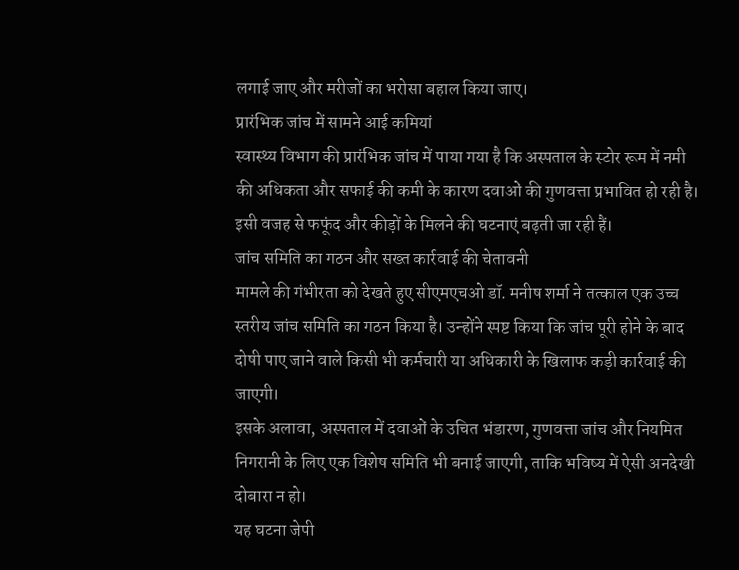लगाई जाए और मरीजों का भरोसा बहाल किया जाए।
प्रारंभिक जांच में सामने आई कमियां
स्वास्थ्य विभाग की प्रारंभिक जांच में पाया गया है कि अस्पताल के स्टोर रूम में नमी की अधिकता और सफाई की कमी के कारण दवाओं की गुणवत्ता प्रभावित हो रही है। इसी वजह से फफूंद और कीड़ों के मिलने की घटनाएं बढ़ती जा रही हैं।
जांच समिति का गठन और सख्त कार्रवाई की चेतावनी
मामले की गंभीरता को देखते हुए सीएमएचओ डॉ. मनीष शर्मा ने तत्काल एक उच्च स्तरीय जांच समिति का गठन किया है। उन्होंने स्पष्ट किया कि जांच पूरी होने के बाद दोषी पाए जाने वाले किसी भी कर्मचारी या अधिकारी के खिलाफ कड़ी कार्रवाई की जाएगी।
इसके अलावा, अस्पताल में दवाओं के उचित भंडारण, गुणवत्ता जांच और नियमित निगरानी के लिए एक विशेष समिति भी बनाई जाएगी, ताकि भविष्य में ऐसी अनदेखी दोबारा न हो।
यह घटना जेपी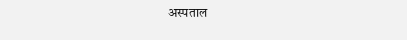अस्पताल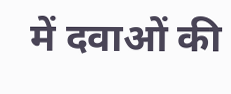में दवाओं की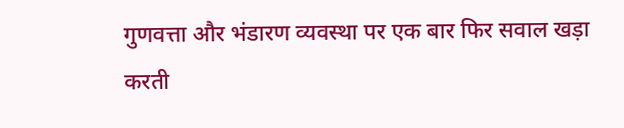गुणवत्ता और भंडारण व्यवस्था पर एक बार फिर सवाल खड़ा करती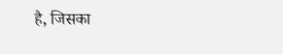है, जिसका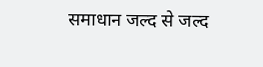समाधान जल्द से जल्द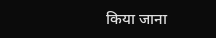किया जाना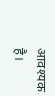आवश्यक है।